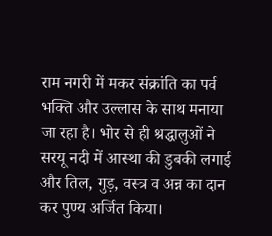राम नगरी में मकर संक्रांति का पर्व भक्ति और उल्लास के साथ मनाया जा रहा है। भोर से ही श्रद्धालुओं ने सरयू नदी में आस्था की डुबकी लगाई और तिल, गुड़, वस्त्र व अन्न का दान कर पुण्य अर्जित किया।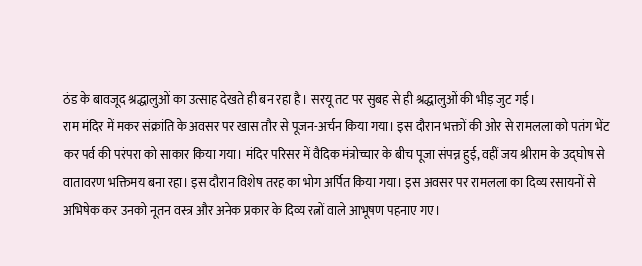ठंड के बावजूद श्रद्धालुओं का उत्साह देखते ही बन रहा है। सरयू तट पर सुबह से ही श्रद्धालुओं की भीड़ जुट गई।
राम मंदिर में मकर संक्रांति के अवसर पर खास तौर से पूजन-अर्चन किया गया। इस दौरान भक्तों की ओर से रामलला को पतंग भेंट कर पर्व की परंपरा को साकार किया गया। मंदिर परिसर में वैदिक मंत्रोच्चार के बीच पूजा संपन्न हुई, वहीं जय श्रीराम के उद्घोष से वातावरण भक्तिमय बना रहा। इस दौरान विशेष तरह का भोग अर्पित किया गया। इस अवसर पर रामलला का दिव्य रसायनों से अभिषेक कर उनको नूतन वस्त्र और अनेक प्रकार के दिव्य रत्नों वाले आभूषण पहनाए गए।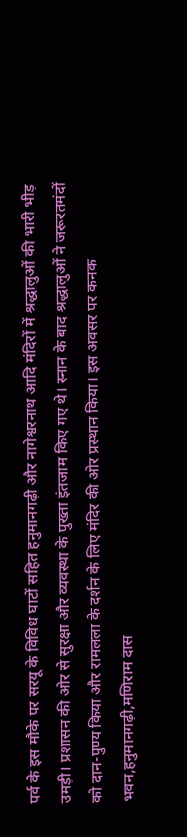पर्व के इस मौके पर सरयू के विविध घाटों सहित हनुमानगढ़ी और नागेश्वरनाथ आदि मंदिरों में श्रद्धालुओं की भारी भीड़ उमड़ी। प्रशासन की ओर से सुरक्षा और व्यवस्था के पुख्ता इंतजाम किए गए थे। स्नान के बाद श्रद्धालुओं ने जरूरतमंदों को दान-पुण्य किया और रामलला के दर्शन के लिए मंदिर की ओर प्रस्थान किया। इस अवसर पर कनक भवन,हनुमानगढ़ी,मणिराम दास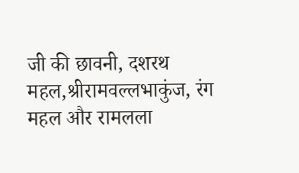जी की छावनी, दशरथ महल,श्रीरामवल्लभाकुंज, रंग महल और रामलला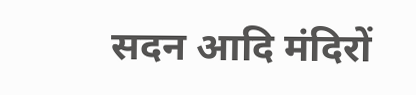सदन आदि मंदिरों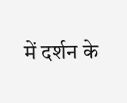में दर्शन के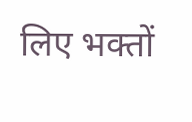लिए भक्तों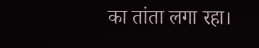का तांता लगा रहा।